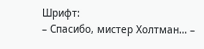Шрифт:
– Спасибо, мистер Холтман… –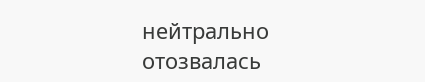нейтрально отозвалась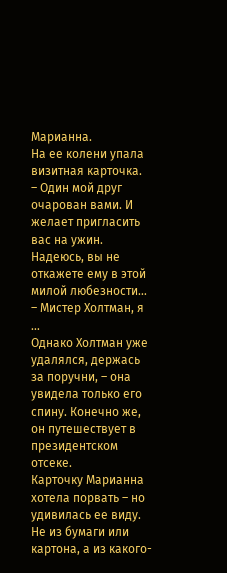Марианна.
На ее колени упала визитная карточка.
– Один мой друг очарован вами. И желает пригласить вас на ужин. Надеюсь, вы не откажете ему в этой милой любезности…
– Мистер Холтман, я …
Однако Холтман уже удалялся, держась за поручни, – она увидела только его спину. Конечно же, он путешествует в президентском отсеке.
Карточку Марианна хотела порвать – но удивилась ее виду. Не из бумаги или картона, а из какого-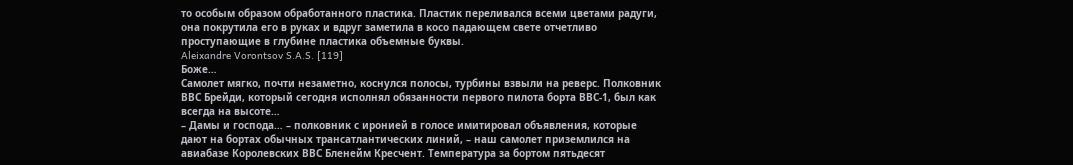то особым образом обработанного пластика. Пластик переливался всеми цветами радуги, она покрутила его в руках и вдруг заметила в косо падающем свете отчетливо проступающие в глубине пластика объемные буквы.
Aleixandre Vorontsov S.A.S. [119]
Боже…
Самолет мягко, почти незаметно, коснулся полосы, турбины взвыли на реверс. Полковник ВВС Брейди, который сегодня исполнял обязанности первого пилота борта ВВС-1, был как всегда на высоте…
– Дамы и господа… – полковник с иронией в голосе имитировал объявления, которые дают на бортах обычных трансатлантических линий, – наш самолет приземлился на авиабазе Королевских ВВС Бленейм Кресчент. Температура за бортом пятьдесят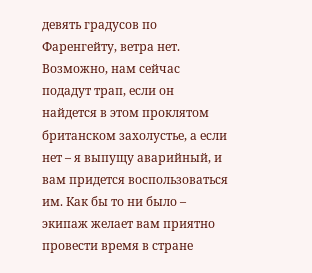девять градусов по Фаренгейту, ветра нет. Возможно, нам сейчас подадут трап, если он найдется в этом проклятом британском захолустье, а если нет – я выпущу аварийный, и вам придется воспользоваться им. Как бы то ни было – экипаж желает вам приятно провести время в стране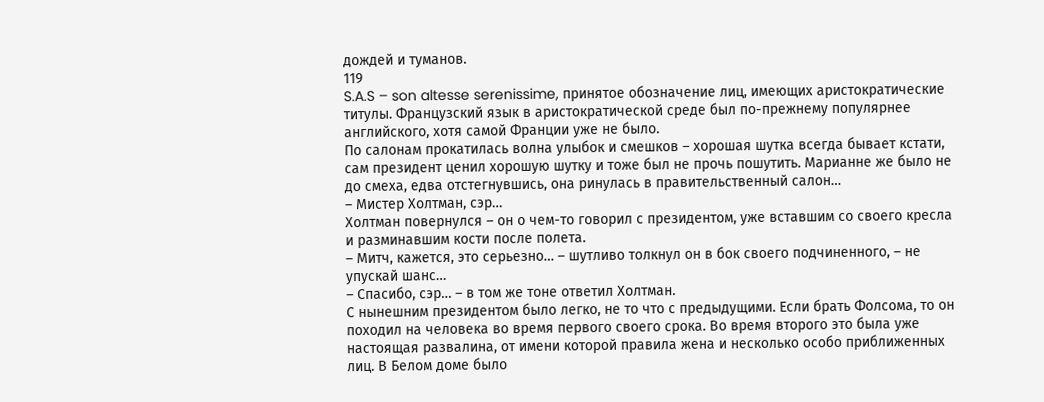дождей и туманов.
119
S.A.S – son altesse serenissime, принятое обозначение лиц, имеющих аристократические титулы. Французский язык в аристократической среде был по-прежнему популярнее английского, хотя самой Франции уже не было.
По салонам прокатилась волна улыбок и смешков – хорошая шутка всегда бывает кстати, сам президент ценил хорошую шутку и тоже был не прочь пошутить. Марианне же было не до смеха, едва отстегнувшись, она ринулась в правительственный салон…
– Мистер Холтман, сэр…
Холтман повернулся – он о чем-то говорил с президентом, уже вставшим со своего кресла и разминавшим кости после полета.
– Митч, кажется, это серьезно… – шутливо толкнул он в бок своего подчиненного, – не упускай шанс…
– Спасибо, сэр… – в том же тоне ответил Холтман.
С нынешним президентом было легко, не то что с предыдущими. Если брать Фолсома, то он походил на человека во время первого своего срока. Во время второго это была уже настоящая развалина, от имени которой правила жена и несколько особо приближенных лиц. В Белом доме было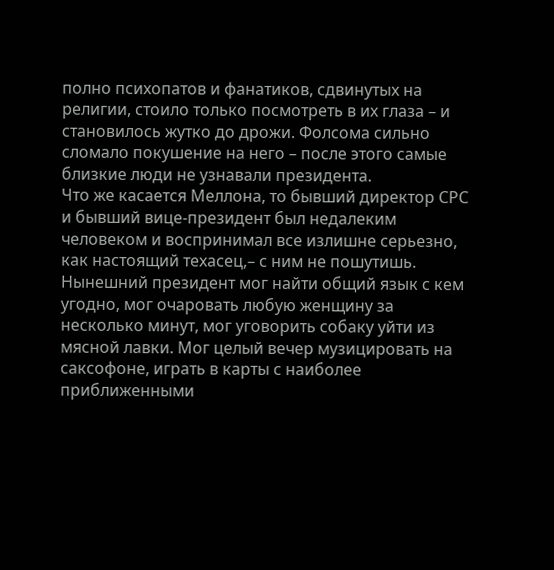полно психопатов и фанатиков, сдвинутых на религии, стоило только посмотреть в их глаза – и становилось жутко до дрожи. Фолсома сильно сломало покушение на него – после этого самые близкие люди не узнавали президента.
Что же касается Меллона, то бывший директор СРС и бывший вице-президент был недалеким человеком и воспринимал все излишне серьезно, как настоящий техасец,– с ним не пошутишь. Нынешний президент мог найти общий язык с кем угодно, мог очаровать любую женщину за несколько минут, мог уговорить собаку уйти из мясной лавки. Мог целый вечер музицировать на саксофоне, играть в карты с наиболее приближенными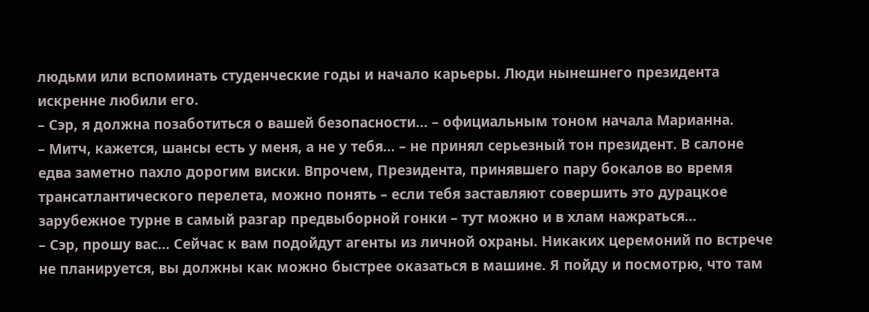людьми или вспоминать студенческие годы и начало карьеры. Люди нынешнего президента искренне любили его.
– Сэр, я должна позаботиться о вашей безопасности… – официальным тоном начала Марианна.
– Митч, кажется, шансы есть у меня, а не у тебя… – не принял серьезный тон президент. В салоне едва заметно пахло дорогим виски. Впрочем, Президента, принявшего пару бокалов во время трансатлантического перелета, можно понять – если тебя заставляют совершить это дурацкое зарубежное турне в самый разгар предвыборной гонки – тут можно и в хлам нажраться…
– Сэр, прошу вас… Сейчас к вам подойдут агенты из личной охраны. Никаких церемоний по встрече не планируется, вы должны как можно быстрее оказаться в машине. Я пойду и посмотрю, что там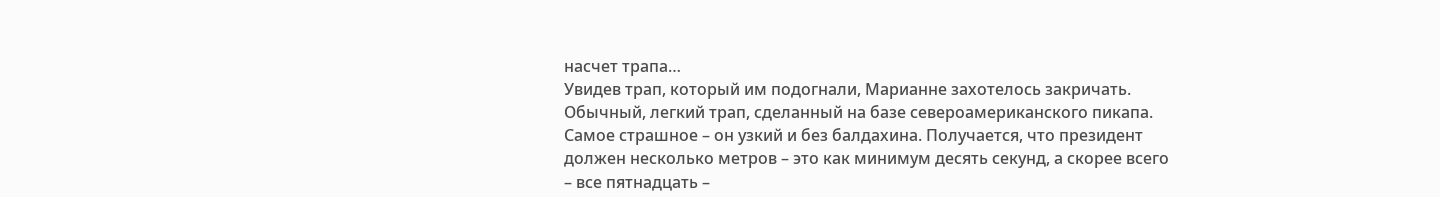насчет трапа…
Увидев трап, который им подогнали, Марианне захотелось закричать. Обычный, легкий трап, сделанный на базе североамериканского пикапа. Самое страшное – он узкий и без балдахина. Получается, что президент должен несколько метров – это как минимум десять секунд, а скорее всего – все пятнадцать –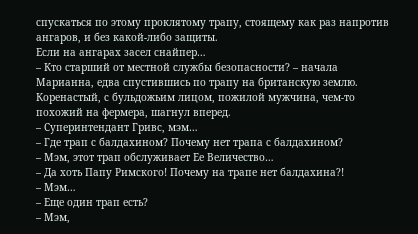спускаться по этому проклятому трапу, стоящему как раз напротив ангаров, и без какой-либо защиты.
Если на ангарах засел снайпер…
– Кто старший от местной службы безопасности? – начала Марианна, едва спустившись по трапу на британскую землю.
Коренастый, с бульдожьим лицом, пожилой мужчина, чем-то похожий на фермера, шагнул вперед.
– Суперинтендант Гривс, мэм…
– Где трап с балдахином? Почему нет трапа с балдахином?
– Мэм, этот трап обслуживает Ее Величество…
– Да хоть Папу Римского! Почему на трапе нет балдахина?!
– Мэм…
– Еще один трап есть?
– Мэм,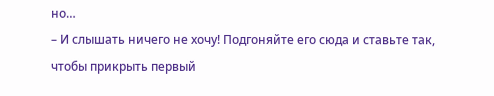но…
– И слышать ничего не хочу! Подгоняйте его сюда и ставьте так, чтобы прикрыть первый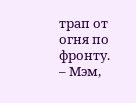трап от огня по фронту.
– Мэм,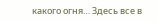какого огня… Здесь все в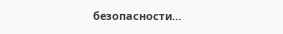безопасности…